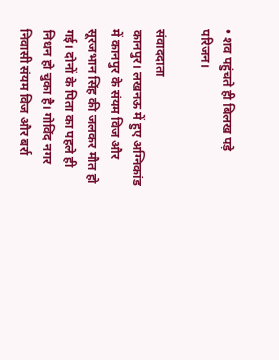• शव पहुंचते ही बिलख पड़े परिजन।

संवाददाता
कानपुर। लखनऊ में हुए अग्निकांड में कानपुर के संयम विज और सूरजभान सिंह की जलकर मौत हो गई। दोनों के पिता का पहले ही निधन हो चुका है। गोविंद नगर निवासी संयम विज और बर्रा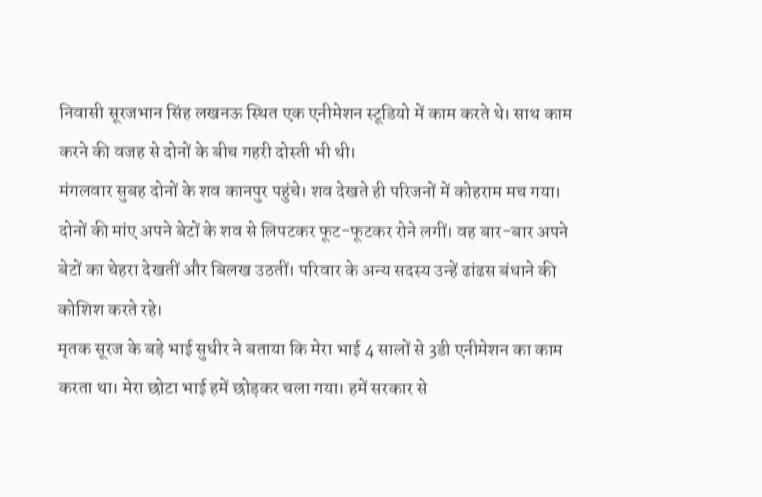निवासी सूरजभान सिंह लखनऊ स्थित एक एनीमेशन स्टूडियो में काम करते थे। साथ काम करने की वजह से दोनों के बीच गहरी दोस्ती भी थी।
मंगलवार सुबह दोनों के शव कानपुर पहुंचे। शव देखते ही परिजनों में कोहराम मच गया। दोनों की मांए अपने बेटों के शव से लिपटकर फूट-फूटकर रोने लगीं। वह बार-बार अपने बेटों का चेहरा देखतीं और बिलख उठतीं। परिवार के अन्य सदस्य उन्हें ढांढस बंधाने की कोशिश करते रहे।
मृतक सूरज के बड़े भाई सुधीर ने बताया कि मेरा भाई 4 सालों से 3डी एनीमेशन का काम करता था। मेरा छोटा भाई हमें छोड़कर चला गया। हमें सरकार से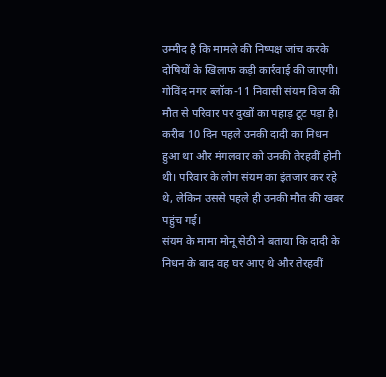उम्मीद है कि मामले की निष्पक्ष जांच करके दोषियों के खिलाफ कड़ी कार्रवाई की जाएगी।
गोविंद नगर ब्लॉक-11 निवासी संयम विज की मौत से परिवार पर दुखों का पहाड़ टूट पड़ा है। करीब 10 दिन पहले उनकी दादी का निधन हुआ था और मंगलवार को उनकी तेरहवीं होनी थी। परिवार के लोग संयम का इंतजार कर रहे थे, लेकिन उससे पहले ही उनकी मौत की खबर पहुंच गई।
संयम के मामा मोनू सेठी ने बताया कि दादी के निधन के बाद वह घर आए थे और तेरहवीं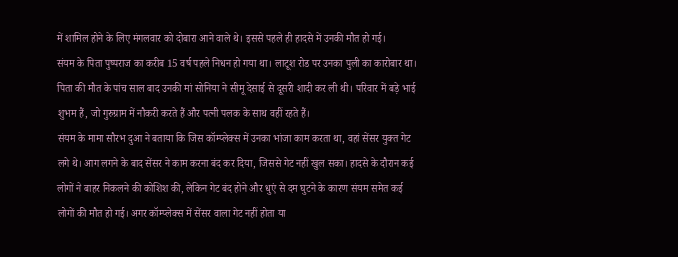में शामिल होने के लिए मंगलवार को दोबारा आने वाले थे। इससे पहले ही हादसे में उनकी मौत हो गई।
संयम के पिता पुष्पराज का करीब 15 वर्ष पहले निधन हो गया था। लाटूश रोड पर उनका पुली का कारोबार था। पिता की मौत के पांच साल बाद उनकी मां सोनिया ने सीमू देसाई से दूसरी शादी कर ली थी। परिवार में बड़े भाई शुभम हैं, जो गुरुग्राम में नौकरी करते हैं और पत्नी पलक के साथ वहीं रहते हैं।
संयम के मामा सौरभ दुआ ने बताया कि जिस कॉम्प्लेक्स में उनका भांजा काम करता था, वहां सेंसर युक्त गेट लगे थे। आग लगने के बाद सेंसर ने काम करना बंद कर दिया, जिससे गेट नहीं खुल सका। हादसे के दौरान कई लोगों ने बाहर निकलने की कोशिश की, लेकिन गेट बंद होने और धुएं से दम घुटने के कारण संयम समेत कई लोगों की मौत हो गई। अगर कॉम्प्लेक्स में सेंसर वाला गेट नहीं होता या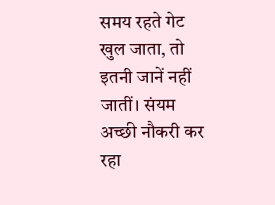समय रहते गेट खुल जाता, तो इतनी जानें नहीं जातीं। संयम अच्छी नौकरी कर रहा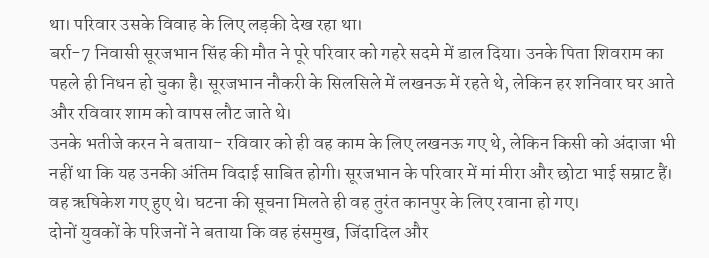था। परिवार उसके विवाह के लिए लड़की देख रहा था।
बर्रा-7 निवासी सूरजभान सिंह की मौत ने पूरे परिवार को गहरे सदमे में डाल दिया। उनके पिता शिवराम का पहले ही निधन हो चुका है। सूरजभान नौकरी के सिलसिले में लखनऊ में रहते थे, लेकिन हर शनिवार घर आते और रविवार शाम को वापस लौट जाते थे।
उनके भतीजे करन ने बताया- रविवार को ही वह काम के लिए लखनऊ गए थे, लेकिन किसी को अंदाजा भी नहीं था कि यह उनकी अंतिम विदाई साबित होगी। सूरजभान के परिवार में मां मीरा और छोटा भाई सम्राट हैं। वह ऋषिकेश गए हुए थे। घटना की सूचना मिलते ही वह तुरंत कानपुर के लिए रवाना हो गए।
दोनों युवकों के परिजनों ने बताया कि वह हंसमुख, जिंदादिल और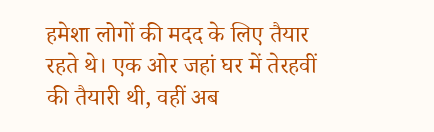हमेशा लोगों की मदद के लिए तैयार रहते थे। एक ओर जहां घर में तेरहवीं की तैयारी थी, वहीं अब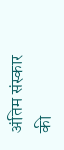अंतिम संस्कार की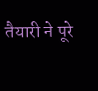तैयारी ने पूरे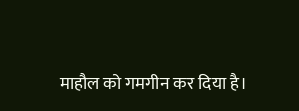माहौल को गमगीन कर दिया है।